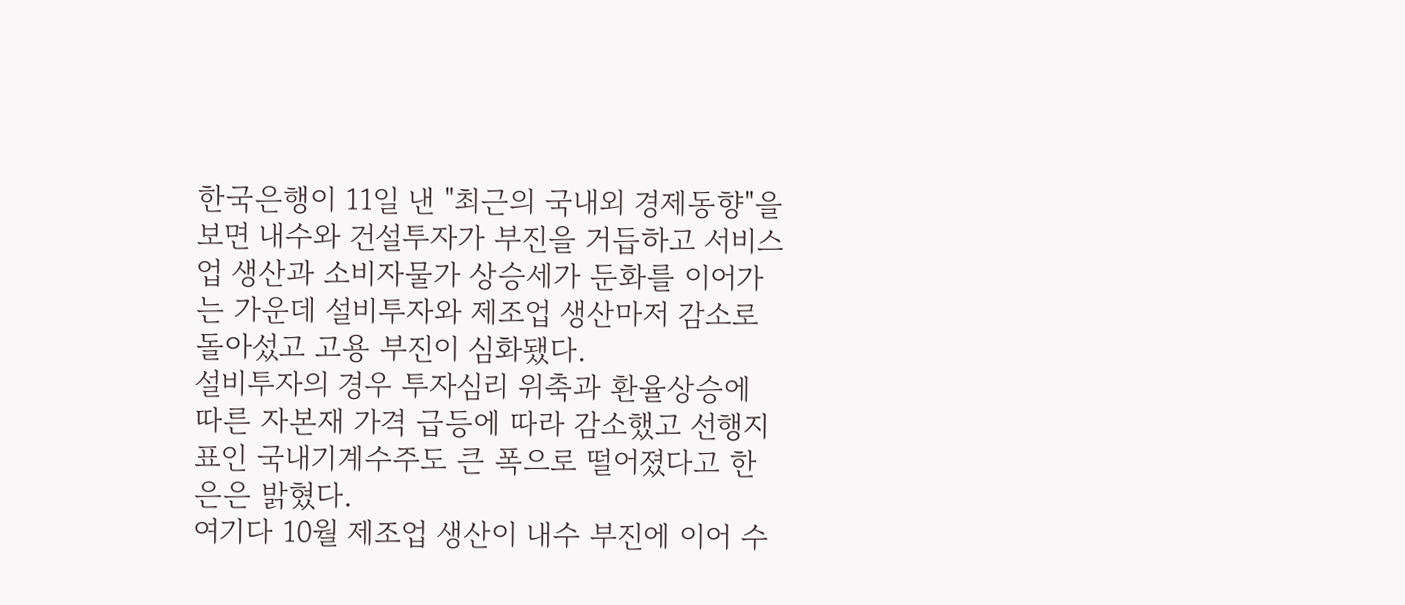한국은행이 11일 낸 "최근의 국내외 경제동향"을 보면 내수와 건설투자가 부진을 거듭하고 서비스업 생산과 소비자물가 상승세가 둔화를 이어가는 가운데 설비투자와 제조업 생산마저 감소로 돌아섰고 고용 부진이 심화됐다.
설비투자의 경우 투자심리 위축과 환율상승에 따른 자본재 가격 급등에 따라 감소했고 선행지표인 국내기계수주도 큰 폭으로 떨어졌다고 한은은 밝혔다.
여기다 10월 제조업 생산이 내수 부진에 이어 수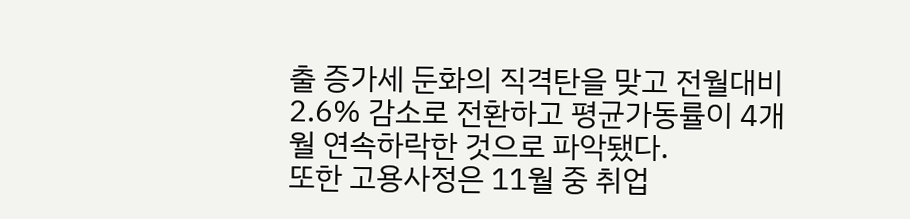출 증가세 둔화의 직격탄을 맞고 전월대비 2.6% 감소로 전환하고 평균가동률이 4개월 연속하락한 것으로 파악됐다.
또한 고용사정은 11월 중 취업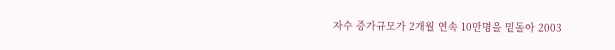자수 증가규모가 2개월 연속 10만명을 밑돌아 2003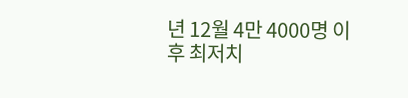년 12월 4만 4000명 이후 최저치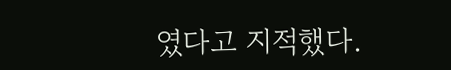였다고 지적했다.